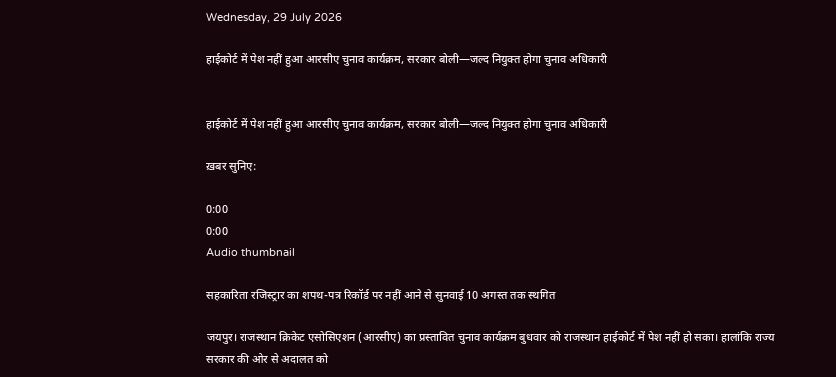Wednesday, 29 July 2026

हाईकोर्ट में पेश नहीं हुआ आरसीए चुनाव कार्यक्रम, सरकार बोली—जल्द नियुक्त होगा चुनाव अधिकारी


हाईकोर्ट में पेश नहीं हुआ आरसीए चुनाव कार्यक्रम, सरकार बोली—जल्द नियुक्त होगा चुनाव अधिकारी

ख़बर सुनिए:

0:00
0:00
Audio thumbnail

सहकारिता रजिस्ट्रार का शपथ-पत्र रिकॉर्ड पर नहीं आने से सुनवाई 10 अगस्त तक स्थगित

जयपुर। राजस्थान क्रिकेट एसोसिएशन (आरसीए) का प्रस्तावित चुनाव कार्यक्रम बुधवार को राजस्थान हाईकोर्ट में पेश नहीं हो सका। हालांकि राज्य सरकार की ओर से अदालत को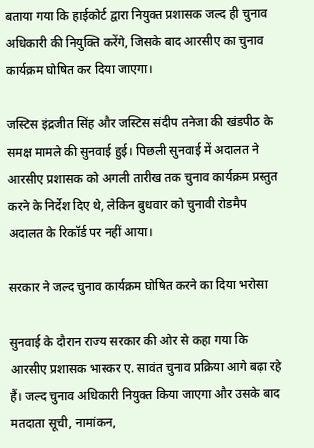बताया गया कि हाईकोर्ट द्वारा नियुक्त प्रशासक जल्द ही चुनाव अधिकारी की नियुक्ति करेंगे, जिसके बाद आरसीए का चुनाव कार्यक्रम घोषित कर दिया जाएगा।

जस्टिस इंद्रजीत सिंह और जस्टिस संदीप तनेजा की खंडपीठ के समक्ष मामले की सुनवाई हुई। पिछली सुनवाई में अदालत ने आरसीए प्रशासक को अगली तारीख तक चुनाव कार्यक्रम प्रस्तुत करने के निर्देश दिए थे, लेकिन बुधवार को चुनावी रोडमैप अदालत के रिकॉर्ड पर नहीं आया।

सरकार ने जल्द चुनाव कार्यक्रम घोषित करने का दिया भरोसा

सुनवाई के दौरान राज्य सरकार की ओर से कहा गया कि आरसीए प्रशासक भास्कर ए. सावंत चुनाव प्रक्रिया आगे बढ़ा रहे हैं। जल्द चुनाव अधिकारी नियुक्त किया जाएगा और उसके बाद मतदाता सूची, नामांकन,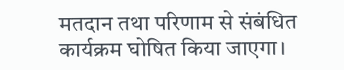मतदान तथा परिणाम से संबंधित कार्यक्रम घोषित किया जाएगा।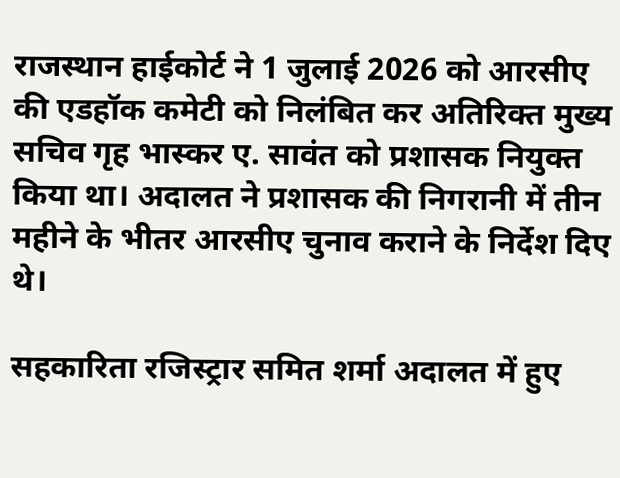राजस्थान हाईकोर्ट ने 1 जुलाई 2026 को आरसीए की एडहॉक कमेटी को निलंबित कर अतिरिक्त मुख्य सचिव गृह भास्कर ए. सावंत को प्रशासक नियुक्त किया था। अदालत ने प्रशासक की निगरानी में तीन महीने के भीतर आरसीए चुनाव कराने के निर्देश दिए थे।

सहकारिता रजिस्ट्रार समित शर्मा अदालत में हुए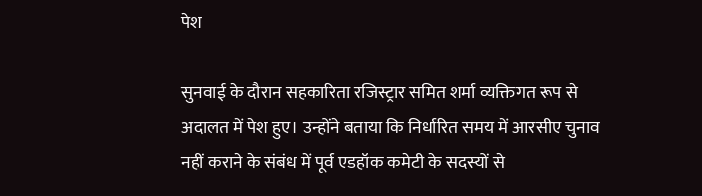पेश

सुनवाई के दौरान सहकारिता रजिस्ट्रार समित शर्मा व्यक्तिगत रूप से अदालत में पेश हुए। उन्होंने बताया कि निर्धारित समय में आरसीए चुनाव नहीं कराने के संबंध में पूर्व एडहॉक कमेटी के सदस्यों से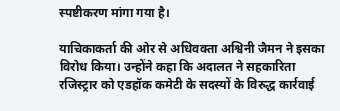स्पष्टीकरण मांगा गया है।

याचिकाकर्ता की ओर से अधिवक्ता अश्विनी जैमन ने इसका विरोध किया। उन्होंने कहा कि अदालत ने सहकारिता रजिस्ट्रार को एडहॉक कमेटी के सदस्यों के विरुद्ध कार्रवाई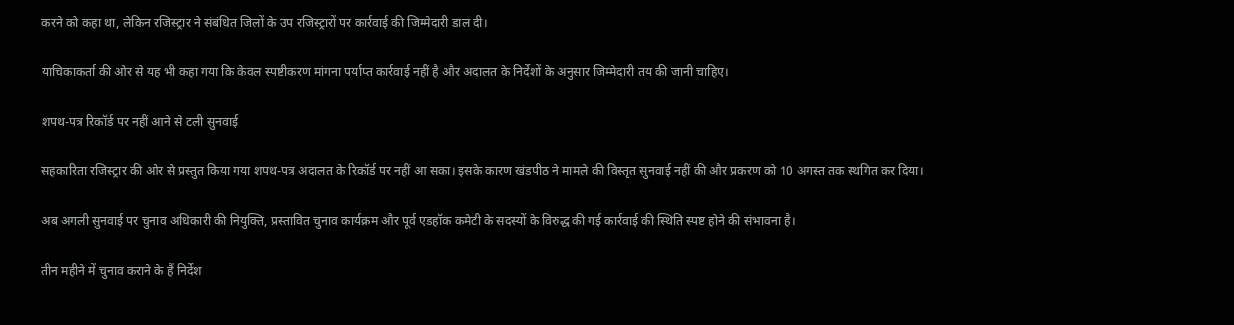करने को कहा था, लेकिन रजिस्ट्रार ने संबंधित जिलों के उप रजिस्ट्रारों पर कार्रवाई की जिम्मेदारी डाल दी।

याचिकाकर्ता की ओर से यह भी कहा गया कि केवल स्पष्टीकरण मांगना पर्याप्त कार्रवाई नहीं है और अदालत के निर्देशों के अनुसार जिम्मेदारी तय की जानी चाहिए।

शपथ-पत्र रिकॉर्ड पर नहीं आने से टली सुनवाई

सहकारिता रजिस्ट्रार की ओर से प्रस्तुत किया गया शपथ-पत्र अदालत के रिकॉर्ड पर नहीं आ सका। इसके कारण खंडपीठ ने मामले की विस्तृत सुनवाई नहीं की और प्रकरण को 10 अगस्त तक स्थगित कर दिया।

अब अगली सुनवाई पर चुनाव अधिकारी की नियुक्ति, प्रस्तावित चुनाव कार्यक्रम और पूर्व एडहॉक कमेटी के सदस्यों के विरुद्ध की गई कार्रवाई की स्थिति स्पष्ट होने की संभावना है।

तीन महीने में चुनाव कराने के हैं निर्देश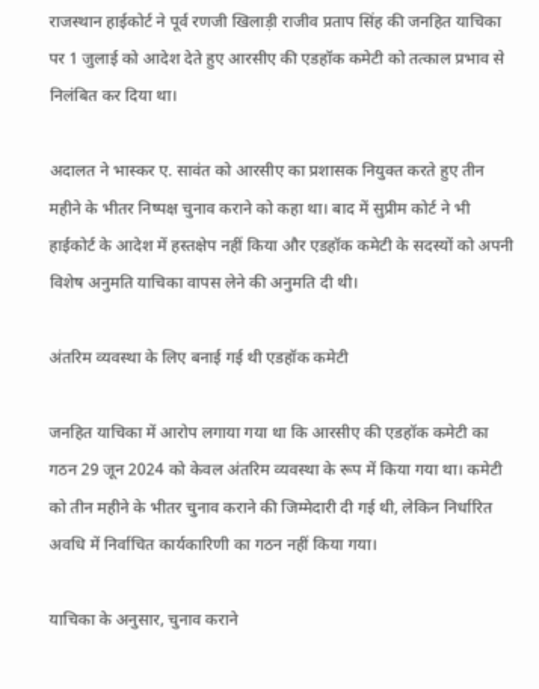राजस्थान हाईकोर्ट ने पूर्व रणजी खिलाड़ी राजीव प्रताप सिंह की जनहित याचिका पर 1 जुलाई को आदेश देते हुए आरसीए की एडहॉक कमेटी को तत्काल प्रभाव से निलंबित कर दिया था।

अदालत ने भास्कर ए. सावंत को आरसीए का प्रशासक नियुक्त करते हुए तीन महीने के भीतर निष्पक्ष चुनाव कराने को कहा था। बाद में सुप्रीम कोर्ट ने भी हाईकोर्ट के आदेश में हस्तक्षेप नहीं किया और एडहॉक कमेटी के सदस्यों को अपनी विशेष अनुमति याचिका वापस लेने की अनुमति दी थी।

अंतरिम व्यवस्था के लिए बनाई गई थी एडहॉक कमेटी

जनहित याचिका में आरोप लगाया गया था कि आरसीए की एडहॉक कमेटी का गठन 29 जून 2024 को केवल अंतरिम व्यवस्था के रूप में किया गया था। कमेटी को तीन महीने के भीतर चुनाव कराने की जिम्मेदारी दी गई थी, लेकिन निर्धारित अवधि में निर्वाचित कार्यकारिणी का गठन नहीं किया गया।

याचिका के अनुसार, चुनाव कराने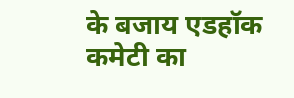के बजाय एडहॉक कमेटी का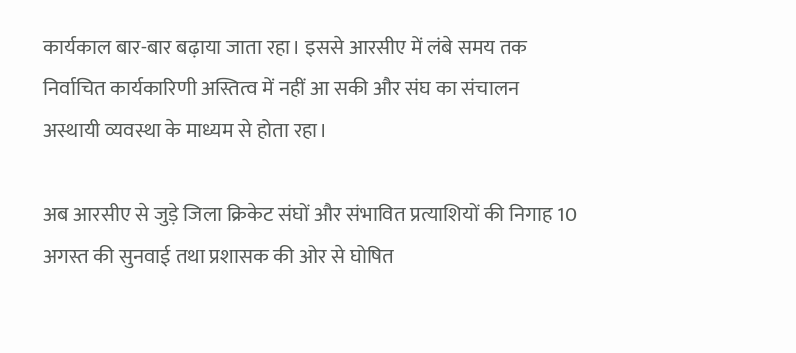कार्यकाल बार-बार बढ़ाया जाता रहा। इससे आरसीए में लंबे समय तक निर्वाचित कार्यकारिणी अस्तित्व में नहीं आ सकी और संघ का संचालन अस्थायी व्यवस्था के माध्यम से होता रहा।

अब आरसीए से जुड़े जिला क्रिकेट संघों और संभावित प्रत्याशियों की निगाह 10 अगस्त की सुनवाई तथा प्रशासक की ओर से घोषित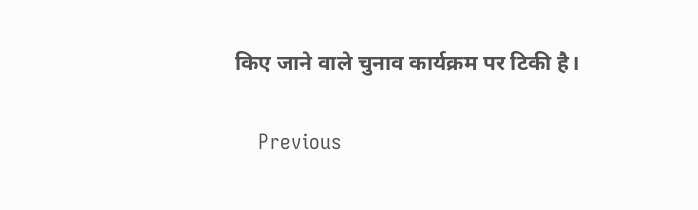किए जाने वाले चुनाव कार्यक्रम पर टिकी है।

    Previous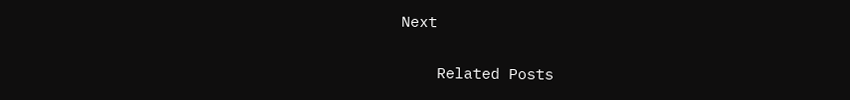Next

    Related Posts